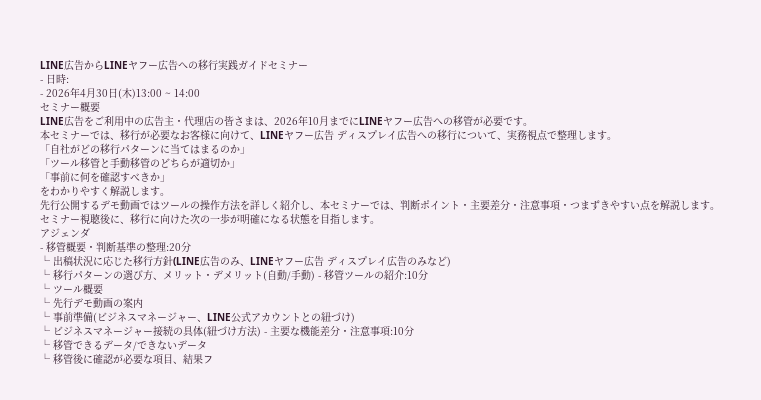LINE広告からLINEヤフー広告への移行実践ガイドセミナー
- 日時:
- 2026年4月30日(木)13:00 ~ 14:00
セミナー概要
LINE広告をご利用中の広告主・代理店の皆さまは、2026年10月までにLINEヤフー広告への移管が必要です。
本セミナーでは、移行が必要なお客様に向けて、LINEヤフー広告 ディスプレイ広告への移行について、実務視点で整理します。
「自社がどの移行パターンに当てはまるのか」
「ツール移管と手動移管のどちらが適切か」
「事前に何を確認すべきか」
をわかりやすく解説します。
先行公開するデモ動画ではツールの操作方法を詳しく紹介し、本セミナーでは、判断ポイント・主要差分・注意事項・つまずきやすい点を解説します。
セミナー視聴後に、移行に向けた次の一歩が明確になる状態を目指します。
アジェンダ
- 移管概要・判断基準の整理:20分
└ 出稿状況に応じた移行方針(LINE広告のみ、LINEヤフー広告 ディスプレイ広告のみなど)
└ 移行パターンの選び方、メリット・デメリット(自動/手動) - 移管ツールの紹介:10分
└ ツール概要
└ 先行デモ動画の案内
└ 事前準備(ビジネスマネージャー、LINE公式アカウントとの紐づけ)
└ ビジネスマネージャー接続の具体(紐づけ方法) - 主要な機能差分・注意事項:10分
└ 移管できるデータ/できないデータ
└ 移管後に確認が必要な項目、結果フ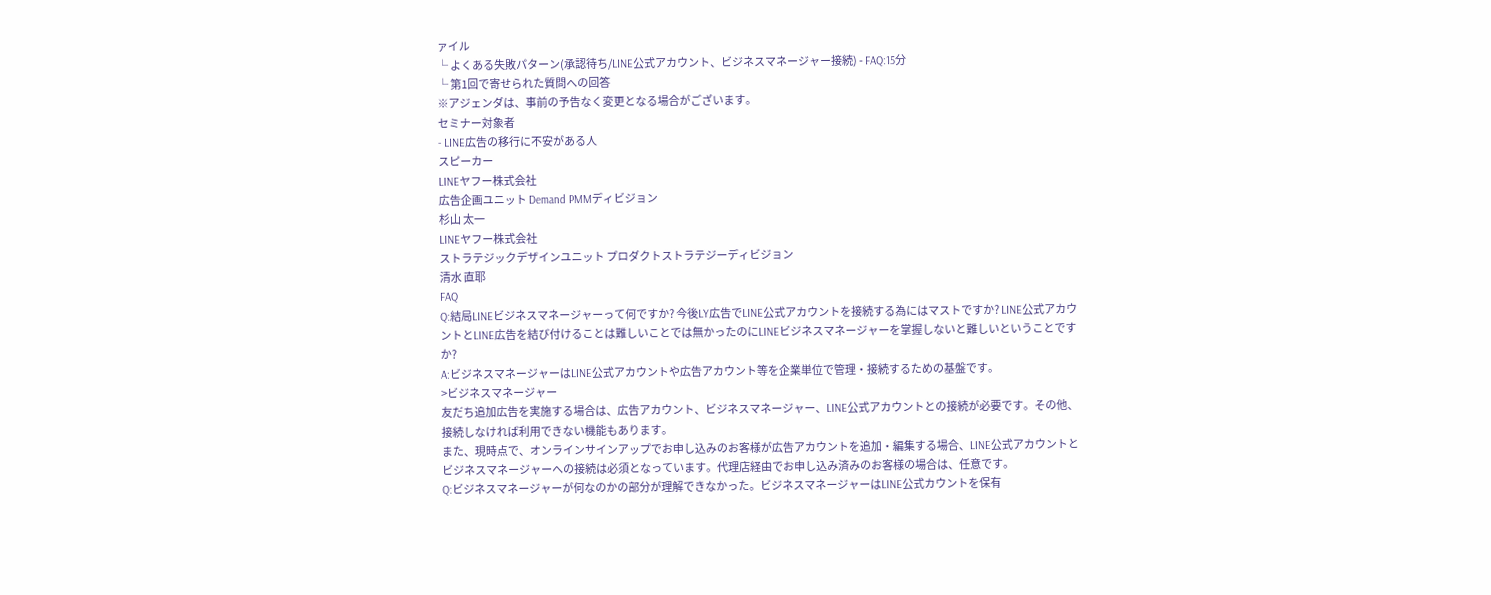ァイル
└ よくある失敗パターン(承認待ち/LINE公式アカウント、ビジネスマネージャー接続) - FAQ:15分
└ 第1回で寄せられた質問への回答
※アジェンダは、事前の予告なく変更となる場合がございます。
セミナー対象者
- LINE広告の移行に不安がある人
スピーカー
LINEヤフー株式会社
広告企画ユニット Demand PMMディビジョン
杉山 太一
LINEヤフー株式会社
ストラテジックデザインユニット プロダクトストラテジーディビジョン
清水 直耶
FAQ
Q:結局LINEビジネスマネージャーって何ですか? 今後LY広告でLINE公式アカウントを接続する為にはマストですか? LINE公式アカウントとLINE広告を結び付けることは難しいことでは無かったのにLINEビジネスマネージャーを掌握しないと難しいということですか?
A:ビジネスマネージャーはLINE公式アカウントや広告アカウント等を企業単位で管理・接続するための基盤です。
>ビジネスマネージャー
友だち追加広告を実施する場合は、広告アカウント、ビジネスマネージャー、LINE公式アカウントとの接続が必要です。その他、接続しなければ利用できない機能もあります。
また、現時点で、オンラインサインアップでお申し込みのお客様が広告アカウントを追加・編集する場合、LINE公式アカウントとビジネスマネージャーへの接続は必須となっています。代理店経由でお申し込み済みのお客様の場合は、任意です。
Q:ビジネスマネージャーが何なのかの部分が理解できなかった。ビジネスマネージャーはLINE公式カウントを保有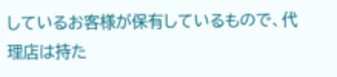しているお客様が保有しているもので、代理店は持た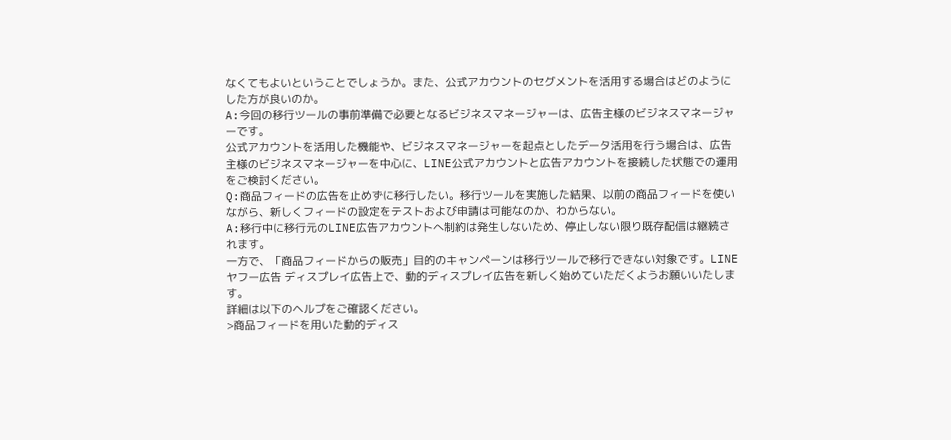なくてもよいということでしょうか。また、公式アカウントのセグメントを活用する場合はどのようにした方が良いのか。
A:今回の移行ツールの事前準備で必要となるビジネスマネージャーは、広告主様のビジネスマネージャーです。
公式アカウントを活用した機能や、ビジネスマネージャーを起点としたデータ活用を行う場合は、広告主様のビジネスマネージャーを中心に、LINE公式アカウントと広告アカウントを接続した状態での運用をご検討ください。
Q:商品フィードの広告を止めずに移行したい。移行ツールを実施した結果、以前の商品フィードを使いながら、新しくフィードの設定をテストおよび申請は可能なのか、わからない。
A:移行中に移行元のLINE広告アカウントへ制約は発生しないため、停止しない限り既存配信は継続されます。
一方で、「商品フィードからの販売」目的のキャンペーンは移行ツールで移行できない対象です。LINEヤフー広告 ディスプレイ広告上で、動的ディスプレイ広告を新しく始めていただくようお願いいたします。
詳細は以下のヘルプをご確認ください。
>商品フィードを用いた動的ディス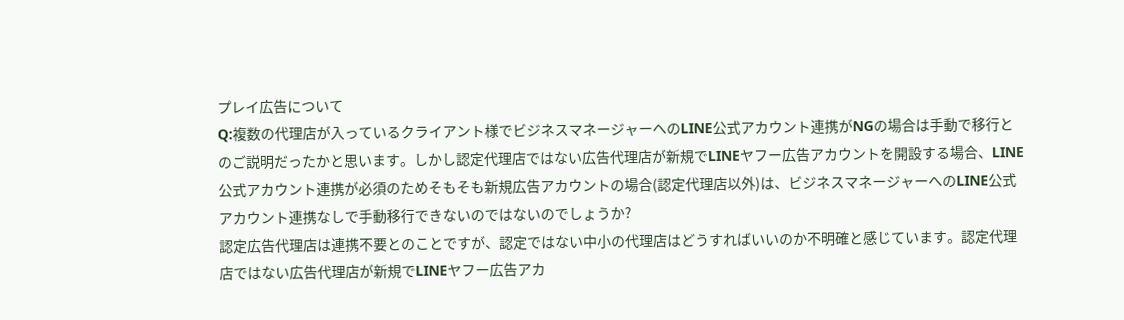プレイ広告について
Q:複数の代理店が入っているクライアント様でビジネスマネージャーへのLINE公式アカウント連携がNGの場合は手動で移行とのご説明だったかと思います。しかし認定代理店ではない広告代理店が新規でLINEヤフー広告アカウントを開設する場合、LINE公式アカウント連携が必須のためそもそも新規広告アカウントの場合(認定代理店以外)は、ビジネスマネージャーへのLINE公式アカウント連携なしで手動移行できないのではないのでしょうか?
認定広告代理店は連携不要とのことですが、認定ではない中小の代理店はどうすればいいのか不明確と感じています。認定代理店ではない広告代理店が新規でLINEヤフー広告アカ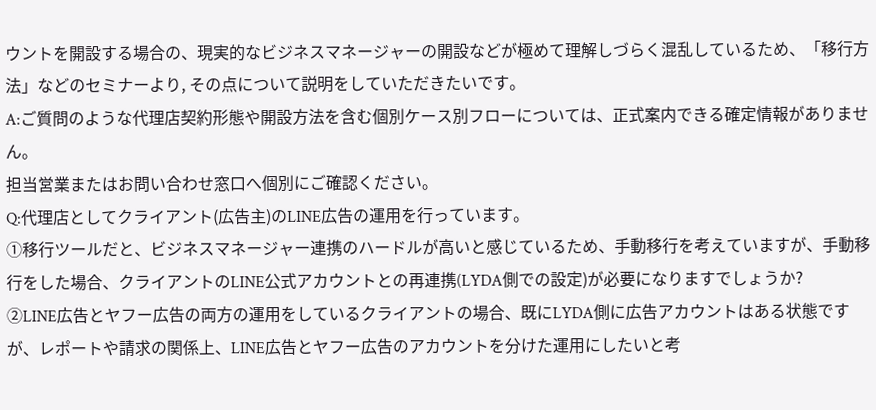ウントを開設する場合の、現実的なビジネスマネージャーの開設などが極めて理解しづらく混乱しているため、「移行方法」などのセミナーより, その点について説明をしていただきたいです。
A:ご質問のような代理店契約形態や開設方法を含む個別ケース別フローについては、正式案内できる確定情報がありません。
担当営業またはお問い合わせ窓口へ個別にご確認ください。
Q:代理店としてクライアント(広告主)のLINE広告の運用を行っています。
①移行ツールだと、ビジネスマネージャー連携のハードルが高いと感じているため、手動移行を考えていますが、手動移行をした場合、クライアントのLINE公式アカウントとの再連携(LYDA側での設定)が必要になりますでしょうか?
②LINE広告とヤフー広告の両方の運用をしているクライアントの場合、既にLYDA側に広告アカウントはある状態ですが、レポートや請求の関係上、LINE広告とヤフー広告のアカウントを分けた運用にしたいと考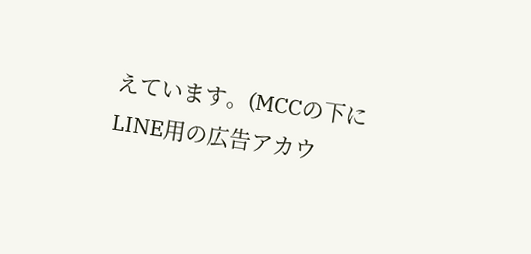えています。(MCCの下にLINE用の広告アカウ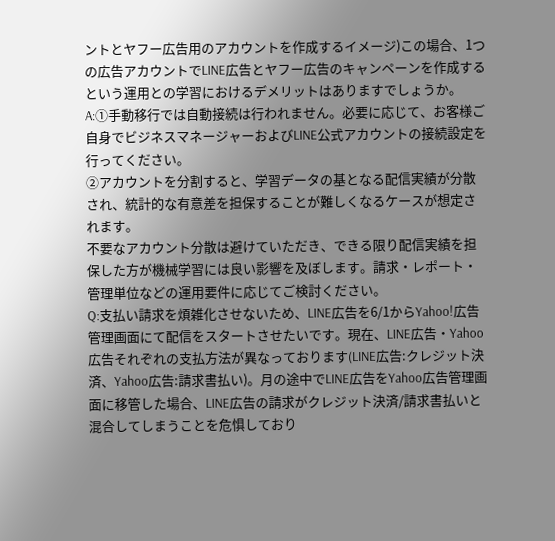ントとヤフー広告用のアカウントを作成するイメージ)この場合、1つの広告アカウントでLINE広告とヤフー広告のキャンペーンを作成するという運用との学習におけるデメリットはありますでしょうか。
A:①手動移行では自動接続は行われません。必要に応じて、お客様ご自身でビジネスマネージャーおよびLINE公式アカウントの接続設定を行ってください。
②アカウントを分割すると、学習データの基となる配信実績が分散され、統計的な有意差を担保することが難しくなるケースが想定されます。
不要なアカウント分散は避けていただき、できる限り配信実績を担保した方が機械学習には良い影響を及ぼします。請求・レポート・管理単位などの運用要件に応じてご検討ください。
Q:支払い請求を煩雑化させないため、LINE広告を6/1からYahoo!広告管理画面にて配信をスタートさせたいです。現在、LINE広告・Yahoo広告それぞれの支払方法が異なっております(LINE広告:クレジット決済、Yahoo広告:請求書払い)。月の途中でLINE広告をYahoo広告管理画面に移管した場合、LINE広告の請求がクレジット決済/請求書払いと混合してしまうことを危惧しており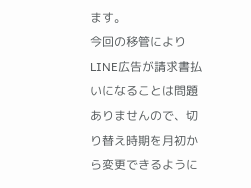ます。
今回の移管によりLINE広告が請求書払いになることは問題ありませんので、切り替え時期を月初から変更できるように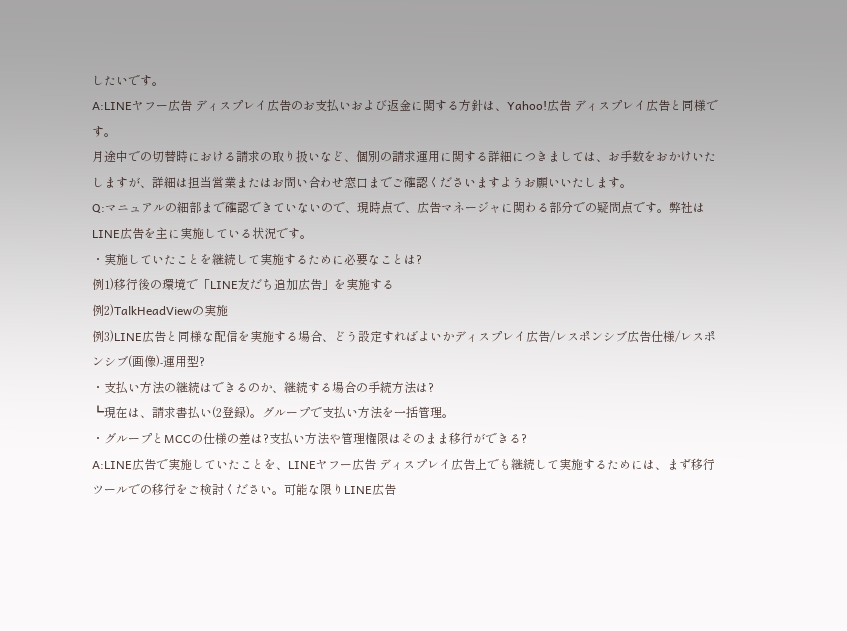したいです。
A:LINEヤフー広告 ディスプレイ広告のお支払いおよび返金に関する方針は、Yahoo!広告 ディスプレイ広告と同様です。
月途中での切替時における請求の取り扱いなど、個別の請求運用に関する詳細につきましては、お手数をおかけいたしますが、詳細は担当営業またはお問い合わせ窓口までご確認くださいますようお願いいたします。
Q:マニュアルの細部まで確認できていないので、現時点で、広告マネージャに関わる部分での疑問点です。弊社はLINE広告を主に実施している状況です。
・実施していたことを継続して実施するために必要なことは?
例1)移行後の環境で「LINE友だち追加広告」を実施する
例2)TalkHeadViewの実施
例3)LINE広告と同様な配信を実施する場合、どう設定すればよいかディスプレイ広告/レスポンシブ広告仕様/レスポンシブ(画像)-運用型?
・支払い方法の継続はできるのか、継続する場合の手続方法は?
┗現在は、請求書払い(2登録)。グループで支払い方法を一括管理。
・グループとMCCの仕様の差は?支払い方法や管理権限はそのまま移行ができる?
A:LINE広告で実施していたことを、LINEヤフー広告 ディスプレイ広告上でも継続して実施するためには、まず移行ツールでの移行をご検討ください。可能な限りLINE広告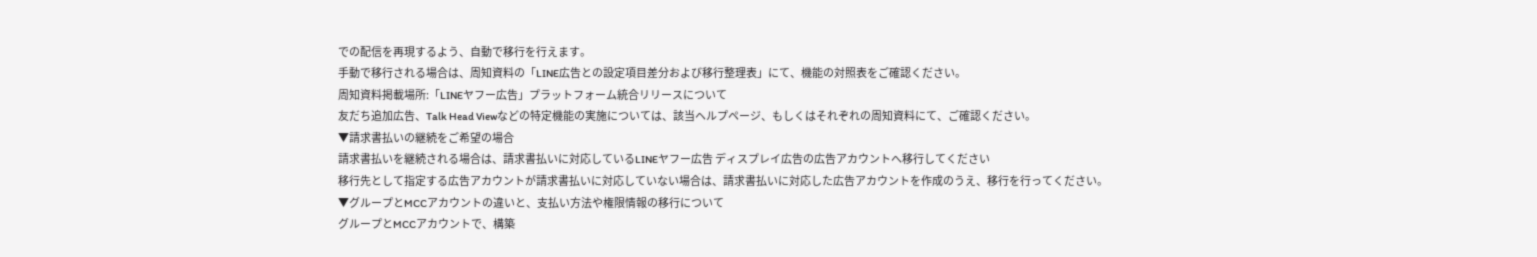での配信を再現するよう、自動で移行を行えます。
手動で移行される場合は、周知資料の「LINE広告との設定項目差分および移行整理表」にて、機能の対照表をご確認ください。
周知資料掲載場所:「LINEヤフー広告」プラットフォーム統合リリースについて
友だち追加広告、Talk Head Viewなどの特定機能の実施については、該当ヘルプページ、もしくはそれぞれの周知資料にて、ご確認ください。
▼請求書払いの継続をご希望の場合
請求書払いを継続される場合は、請求書払いに対応しているLINEヤフー広告 ディスプレイ広告の広告アカウントへ移行してください
移行先として指定する広告アカウントが請求書払いに対応していない場合は、請求書払いに対応した広告アカウントを作成のうえ、移行を行ってください。
▼グループとMCCアカウントの違いと、支払い方法や権限情報の移行について
グループとMCCアカウントで、構築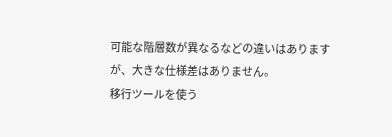可能な階層数が異なるなどの違いはありますが、大きな仕様差はありません。
移行ツールを使う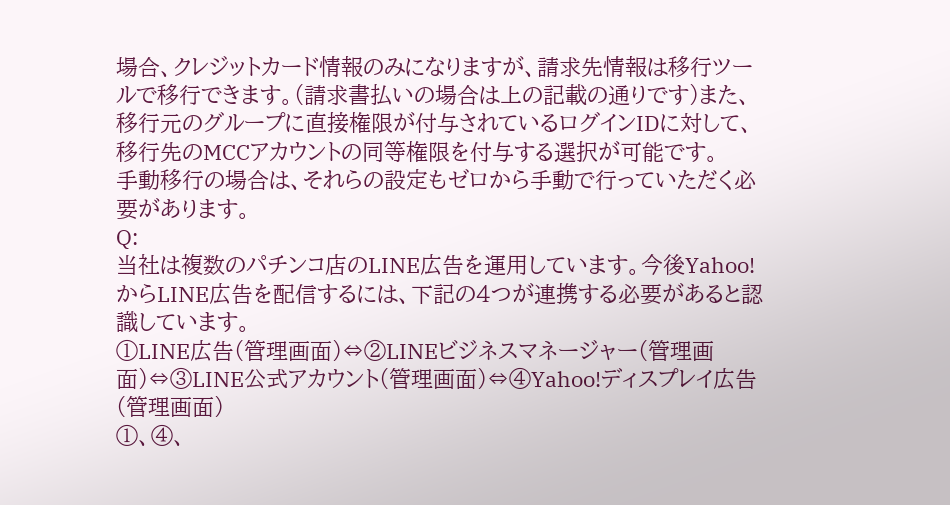場合、クレジットカード情報のみになりますが、請求先情報は移行ツールで移行できます。(請求書払いの場合は上の記載の通りです)また、移行元のグループに直接権限が付与されているログインIDに対して、移行先のMCCアカウントの同等権限を付与する選択が可能です。
手動移行の場合は、それらの設定もゼロから手動で行っていただく必要があります。
Q:
当社は複数のパチンコ店のLINE広告を運用しています。今後Yahoo!からLINE広告を配信するには、下記の4つが連携する必要があると認識しています。
①LINE広告(管理画面)⇔②LINEビジネスマネージャー(管理画面)⇔③LINE公式アカウント(管理画面)⇔④Yahoo!ディスプレイ広告(管理画面)
①、④、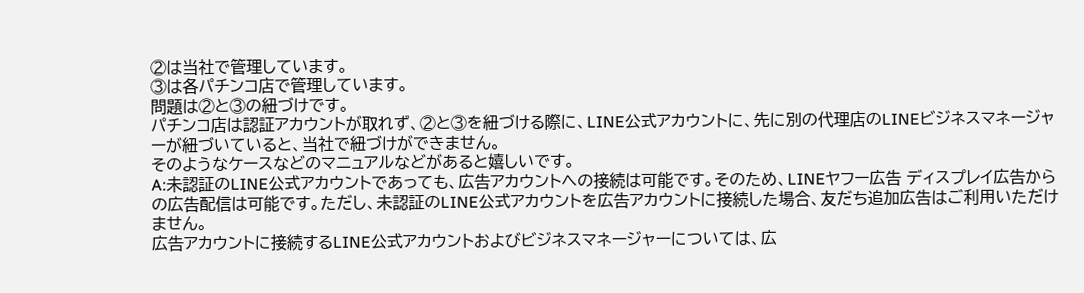②は当社で管理しています。
③は各パチンコ店で管理しています。
問題は②と③の紐づけです。
パチンコ店は認証アカウントが取れず、②と③を紐づける際に、LINE公式アカウントに、先に別の代理店のLINEビジネスマネージャーが紐づいていると、当社で紐づけができません。
そのようなケースなどのマニュアルなどがあると嬉しいです。
A:未認証のLINE公式アカウントであっても、広告アカウントへの接続は可能です。そのため、LINEヤフー広告 ディスプレイ広告からの広告配信は可能です。ただし、未認証のLINE公式アカウントを広告アカウントに接続した場合、友だち追加広告はご利用いただけません。
広告アカウントに接続するLINE公式アカウントおよびビジネスマネージャーについては、広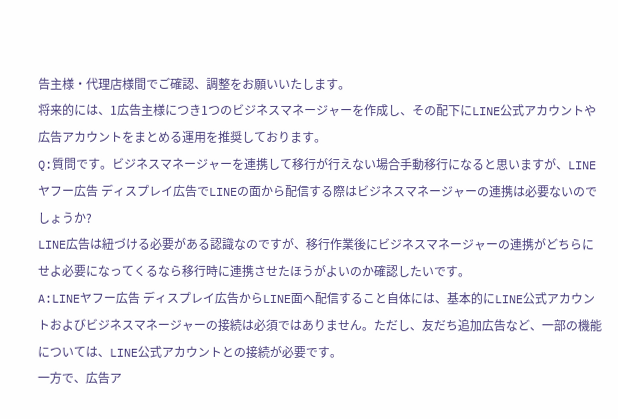告主様・代理店様間でご確認、調整をお願いいたします。
将来的には、1広告主様につき1つのビジネスマネージャーを作成し、その配下にLINE公式アカウントや広告アカウントをまとめる運用を推奨しております。
Q:質問です。ビジネスマネージャーを連携して移行が行えない場合手動移行になると思いますが、LINEヤフー広告 ディスプレイ広告でLINEの面から配信する際はビジネスマネージャーの連携は必要ないのでしょうか?
LINE広告は紐づける必要がある認識なのですが、移行作業後にビジネスマネージャーの連携がどちらにせよ必要になってくるなら移行時に連携させたほうがよいのか確認したいです。
A:LINEヤフー広告 ディスプレイ広告からLINE面へ配信すること自体には、基本的にLINE公式アカウントおよびビジネスマネージャーの接続は必須ではありません。ただし、友だち追加広告など、一部の機能については、LINE公式アカウントとの接続が必要です。
一方で、広告ア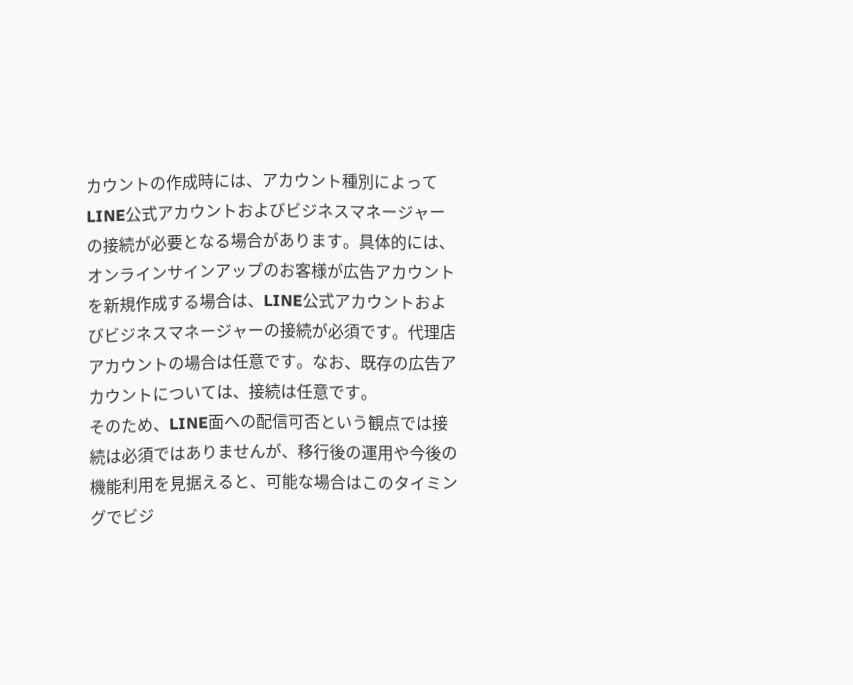カウントの作成時には、アカウント種別によってLINE公式アカウントおよびビジネスマネージャーの接続が必要となる場合があります。具体的には、オンラインサインアップのお客様が広告アカウントを新規作成する場合は、LINE公式アカウントおよびビジネスマネージャーの接続が必須です。代理店アカウントの場合は任意です。なお、既存の広告アカウントについては、接続は任意です。
そのため、LINE面への配信可否という観点では接続は必須ではありませんが、移行後の運用や今後の機能利用を見据えると、可能な場合はこのタイミングでビジ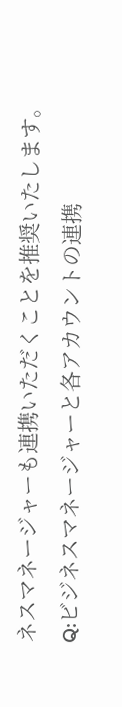ネスマネージャーも連携いただくことを推奨いたします。
Q:ビジネスマネージャーと各アカウントの連携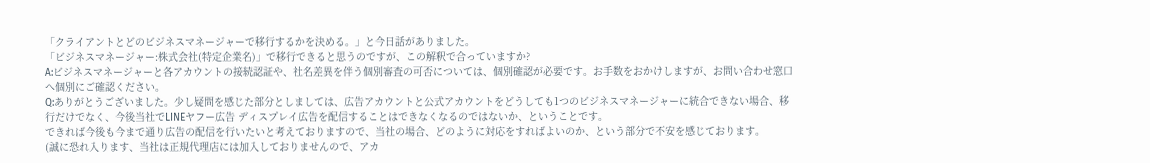「クライアントとどのビジネスマネージャーで移行するかを決める。」と今日話がありました。
「ビジネスマネージャー:株式会社(特定企業名)」で移行できると思うのですが、この解釈で合っていますか?
A:ビジネスマネージャーと各アカウントの接続認証や、社名差異を伴う個別審査の可否については、個別確認が必要です。お手数をおかけしますが、お問い合わせ窓口へ個別にご確認ください。
Q:ありがとうございました。少し疑問を感じた部分としましては、広告アカウントと公式アカウントをどうしても1つのビジネスマネージャーに統合できない場合、移行だけでなく、今後当社でLINEヤフー広告 ディスプレイ広告を配信することはできなくなるのではないか、ということです。
できれば今後も今まで通り広告の配信を行いたいと考えておりますので、当社の場合、どのように対応をすればよいのか、という部分で不安を感じております。
(誠に恐れ入ります、当社は正規代理店には加入しておりませんので、アカ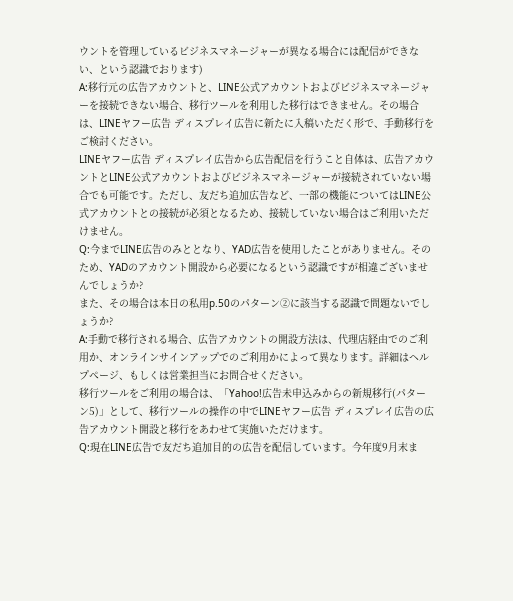ウントを管理しているビジネスマネージャーが異なる場合には配信ができない、という認識でおります)
A:移行元の広告アカウントと、LINE公式アカウントおよびビジネスマネージャーを接続できない場合、移行ツールを利用した移行はできません。その場合は、LINEヤフー広告 ディスプレイ広告に新たに入稿いただく形で、手動移行をご検討ください。
LINEヤフー広告 ディスプレイ広告から広告配信を行うこと自体は、広告アカウントとLINE公式アカウントおよびビジネスマネージャーが接続されていない場合でも可能です。ただし、友だち追加広告など、一部の機能についてはLINE公式アカウントとの接続が必須となるため、接続していない場合はご利用いただけません。
Q:今までLINE広告のみととなり、YAD広告を使用したことがありません。そのため、YADのアカウント開設から必要になるという認識ですが相違ございませんでしょうか?
また、その場合は本日の私用p.50のパターン②に該当する認識で問題ないでしょうか?
A:手動で移行される場合、広告アカウントの開設方法は、代理店経由でのご利用か、オンラインサインアップでのご利用かによって異なります。詳細はヘルプページ、もしくは営業担当にお問合せください。
移行ツールをご利用の場合は、「Yahoo!広告未申込みからの新規移行(パターン5)」として、移行ツールの操作の中でLINEヤフー広告 ディスプレイ広告の広告アカウント開設と移行をあわせて実施いただけます。
Q:現在LINE広告で友だち追加目的の広告を配信しています。今年度9月末ま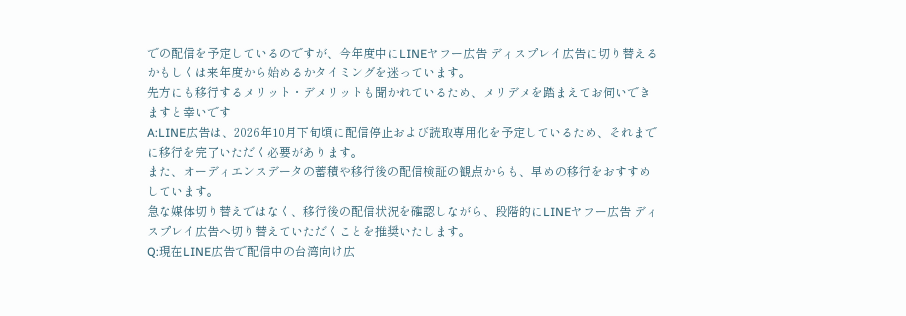での配信を予定しているのですが、今年度中にLINEヤフー広告 ディスプレイ広告に切り替えるかもしくは来年度から始めるかタイミングを迷っています。
先方にも移行するメリット・デメリットも聞かれているため、メリデメを踏まえてお伺いできますと幸いです
A:LINE広告は、2026年10月下旬頃に配信停止および読取専用化を予定しているため、それまでに移行を完了いただく必要があります。
また、オーディエンスデータの蓄積や移行後の配信検証の観点からも、早めの移行をおすすめしています。
急な媒体切り替えではなく、移行後の配信状況を確認しながら、段階的にLINEヤフー広告 ディスプレイ広告へ切り替えていただくことを推奨いたします。
Q:現在LINE広告で配信中の台湾向け広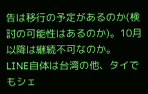告は移行の予定があるのか(検討の可能性はあるのか)。10月以降は継続不可なのか。
LINE自体は台湾の他、タイでもシェ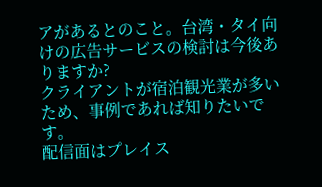アがあるとのこと。台湾・タイ向けの広告サービスの検討は今後ありますか?
クライアントが宿泊観光業が多いため、事例であれば知りたいです。
配信面はプレイス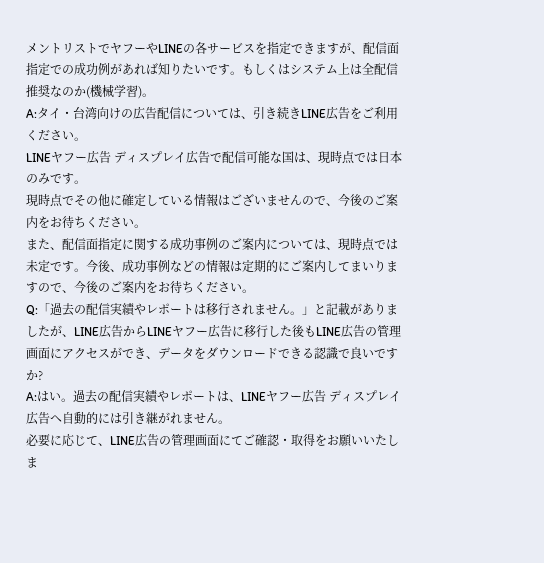メントリストでヤフーやLINEの各サービスを指定できますが、配信面指定での成功例があれば知りたいです。もしくはシステム上は全配信推奨なのか(機械学習)。
A:タイ・台湾向けの広告配信については、引き続きLINE広告をご利用ください。
LINEヤフー広告 ディスプレイ広告で配信可能な国は、現時点では日本のみです。
現時点でその他に確定している情報はございませんので、今後のご案内をお待ちください。
また、配信面指定に関する成功事例のご案内については、現時点では未定です。今後、成功事例などの情報は定期的にご案内してまいりますので、今後のご案内をお待ちください。
Q:「過去の配信実績やレポートは移行されません。」と記載がありましたが、LINE広告からLINEヤフー広告に移行した後もLINE広告の管理画面にアクセスができ、データをダウンロードできる認識で良いですか?
A:はい。過去の配信実績やレポートは、LINEヤフー広告 ディスプレイ広告へ自動的には引き継がれません。
必要に応じて、LINE広告の管理画面にてご確認・取得をお願いいたしま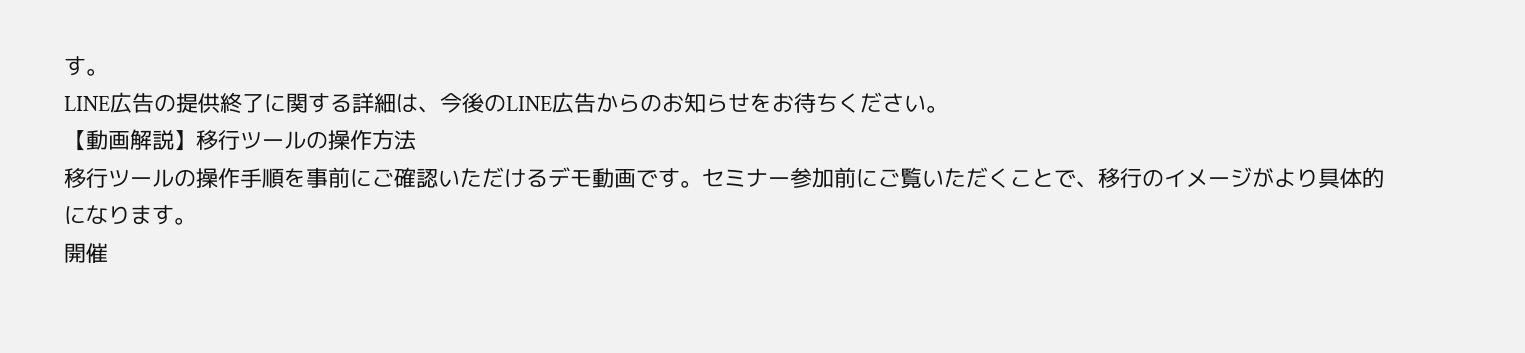す。
LINE広告の提供終了に関する詳細は、今後のLINE広告からのお知らせをお待ちください。
【動画解説】移行ツールの操作方法
移行ツールの操作手順を事前にご確認いただけるデモ動画です。セミナー参加前にご覧いただくことで、移行のイメージがより具体的になります。
開催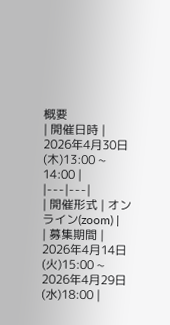概要
| 開催日時 | 2026年4月30日(木)13:00 ~ 14:00 |
|---|---|
| 開催形式 | オンライン(zoom) |
| 募集期間 | 2026年4月14日(火)15:00 ~ 2026年4月29日(水)18:00 |